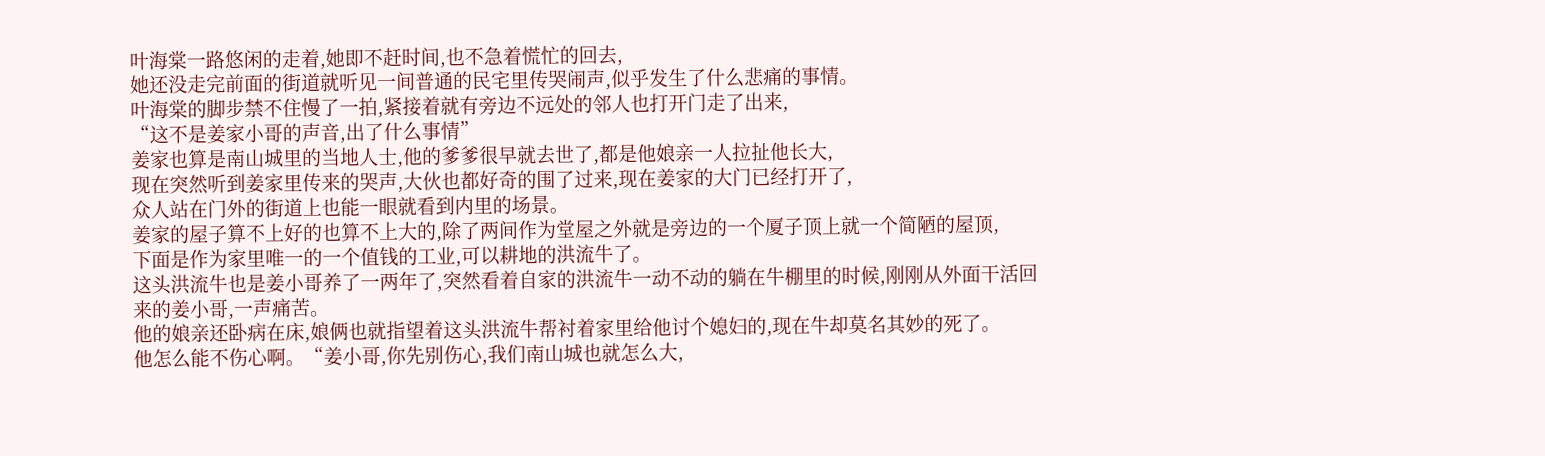叶海棠一路悠闲的走着,她即不赶时间,也不急着慌忙的回去,
她还没走完前面的街道就听见一间普通的民宅里传哭闹声,似乎发生了什么悲痛的事情。
叶海棠的脚步禁不住慢了一拍,紧接着就有旁边不远处的邻人也打开门走了出来,
“这不是姜家小哥的声音,出了什么事情”
姜家也算是南山城里的当地人士,他的爹爹很早就去世了,都是他娘亲一人拉扯他长大,
现在突然听到姜家里传来的哭声,大伙也都好奇的围了过来,现在姜家的大门已经打开了,
众人站在门外的街道上也能一眼就看到内里的场景。
姜家的屋子算不上好的也算不上大的,除了两间作为堂屋之外就是旁边的一个厦子顶上就一个简陋的屋顶,
下面是作为家里唯一的一个值钱的工业,可以耕地的洪流牛了。
这头洪流牛也是姜小哥养了一两年了,突然看着自家的洪流牛一动不动的躺在牛棚里的时候,刚刚从外面干活回来的姜小哥,一声痛苦。
他的娘亲还卧病在床,娘俩也就指望着这头洪流牛帮衬着家里给他讨个媳妇的,现在牛却莫名其妙的死了。
他怎么能不伤心啊。“姜小哥,你先别伤心,我们南山城也就怎么大,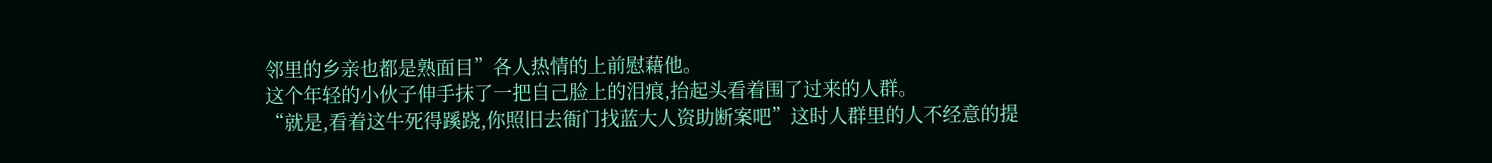邻里的乡亲也都是熟面目”各人热情的上前慰藉他。
这个年轻的小伙子伸手抹了一把自己脸上的泪痕,抬起头看着围了过来的人群。
“就是,看着这牛死得蹊跷,你照旧去衙门找蓝大人资助断案吧”这时人群里的人不经意的提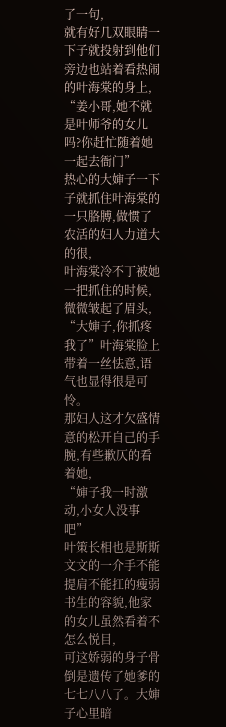了一句,
就有好几双眼睛一下子就投射到他们旁边也站着看热闹的叶海棠的身上,
“姜小哥,她不就是叶师爷的女儿吗?你赶忙随着她一起去衙门”
热心的大婶子一下子就抓住叶海棠的一只胳膊,做惯了农活的妇人力道大的很,
叶海棠冷不丁被她一把抓住的时候,微微皱起了眉头,
“大婶子,你抓疼我了”叶海棠脸上带着一丝怯意,语气也显得很是可怜。
那妇人这才欠盛情意的松开自己的手腕,有些歉仄的看着她,
“婶子我一时激动,小女人没事吧”
叶策长相也是斯斯文文的一介手不能提肩不能扛的瘦弱书生的容貌,他家的女儿虽然看着不怎么悦目,
可这娇弱的身子骨倒是遗传了她爹的七七八八了。大婶子心里暗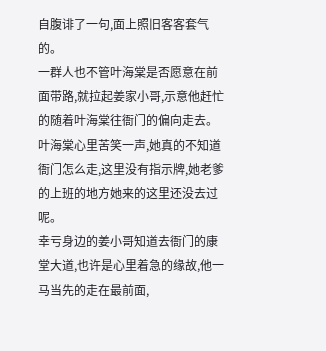自腹诽了一句,面上照旧客客套气的。
一群人也不管叶海棠是否愿意在前面带路,就拉起姜家小哥,示意他赶忙的随着叶海棠往衙门的偏向走去。
叶海棠心里苦笑一声,她真的不知道衙门怎么走,这里没有指示牌,她老爹的上班的地方她来的这里还没去过呢。
幸亏身边的姜小哥知道去衙门的康堂大道,也许是心里着急的缘故,他一马当先的走在最前面,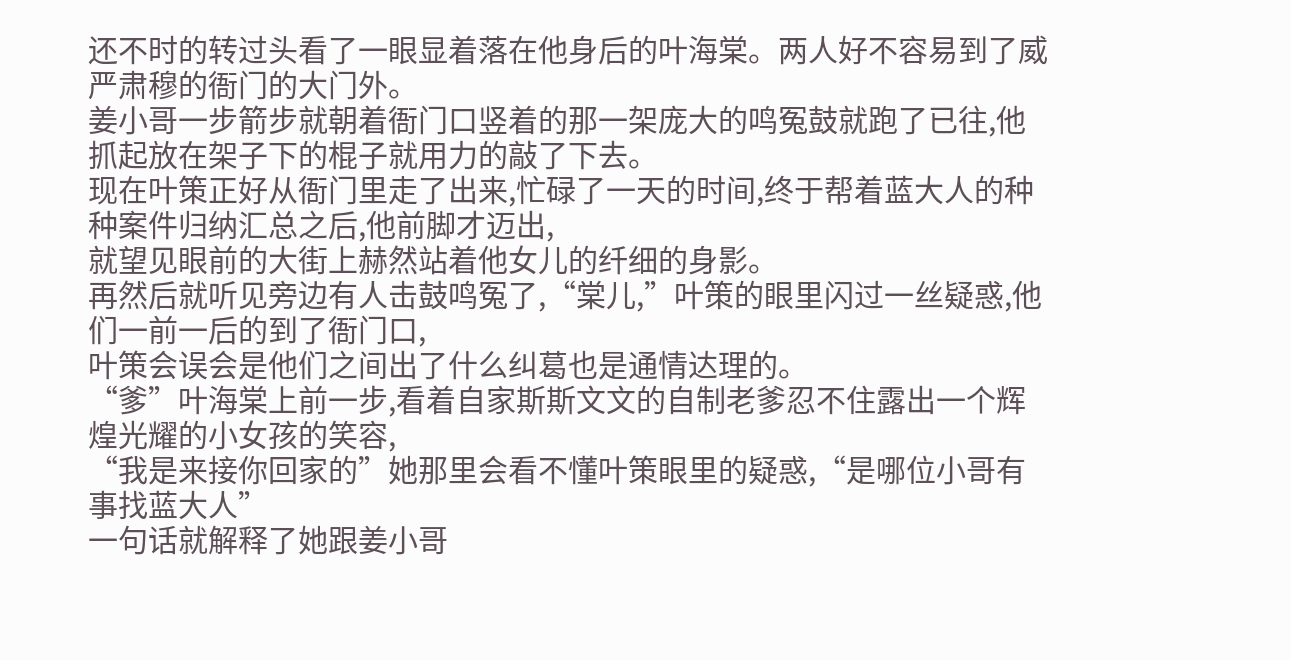还不时的转过头看了一眼显着落在他身后的叶海棠。两人好不容易到了威严肃穆的衙门的大门外。
姜小哥一步箭步就朝着衙门口竖着的那一架庞大的鸣冤鼓就跑了已往,他抓起放在架子下的棍子就用力的敲了下去。
现在叶策正好从衙门里走了出来,忙碌了一天的时间,终于帮着蓝大人的种种案件归纳汇总之后,他前脚才迈出,
就望见眼前的大街上赫然站着他女儿的纤细的身影。
再然后就听见旁边有人击鼓鸣冤了,“棠儿,”叶策的眼里闪过一丝疑惑,他们一前一后的到了衙门口,
叶策会误会是他们之间出了什么纠葛也是通情达理的。
“爹”叶海棠上前一步,看着自家斯斯文文的自制老爹忍不住露出一个辉煌光耀的小女孩的笑容,
“我是来接你回家的”她那里会看不懂叶策眼里的疑惑,“是哪位小哥有事找蓝大人”
一句话就解释了她跟姜小哥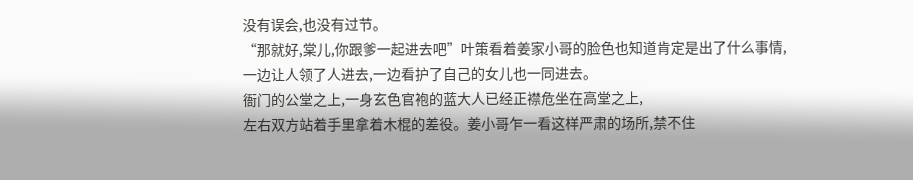没有误会,也没有过节。
“那就好,棠儿,你跟爹一起进去吧”叶策看着姜家小哥的脸色也知道肯定是出了什么事情,
一边让人领了人进去,一边看护了自己的女儿也一同进去。
衙门的公堂之上,一身玄色官袍的蓝大人已经正襟危坐在高堂之上,
左右双方站着手里拿着木棍的差役。姜小哥乍一看这样严肃的场所,禁不住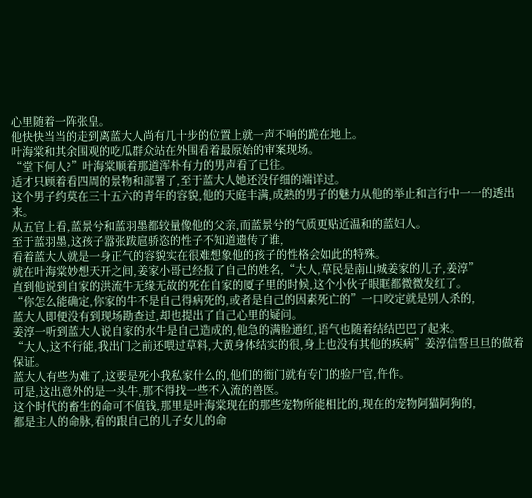心里随着一阵张皇。
他快快当当的走到离蓝大人尚有几十步的位置上就一声不响的跪在地上。
叶海棠和其余围观的吃瓜群众站在外围看着最原始的审案现场。
“堂下何人?”叶海棠顺着那道浑朴有力的男声看了已往。
适才只顾着看四周的景物和部署了,至于蓝大人她还没仔细的端详过。
这个男子约莫在三十五六的青年的容貌,他的天庭丰满,成熟的男子的魅力从他的举止和言行中一一的透出来。
从五官上看,蓝景兮和蓝羽墨都较量像他的父亲,而蓝景兮的气质更贴近温和的蓝妇人。
至于蓝羽墨,这孩子嚣张跋扈骄恣的性子不知道遗传了谁,
看着蓝大人就是一身正气的容貌实在很难想象他的孩子的性格会如此的特殊。
就在叶海棠妙想天开之间,姜家小哥已经报了自己的姓名,“大人,草民是南山城姜家的儿子,姜淳”
直到他说到自家的洪流牛无缘无故的死在自家的厦子里的时候,这个小伙子眼眶都微微发红了。
“你怎么能确定,你家的牛不是自己得病死的,或者是自己的因素死亡的”一口咬定就是别人杀的,
蓝大人即便没有到现场勘查过,却也提出了自己心里的疑问。
姜淳一听到蓝大人说自家的水牛是自己造成的,他急的满脸通红,语气也随着结结巴巴了起来。
“大人,这不行能,我出门之前还喂过草料,大黄身体结实的很,身上也没有其他的疾病”姜淳信誓旦旦的做着保证。
蓝大人有些为难了,这要是死小我私家什么的,他们的衙门就有专门的验尸官,仵作。
可是,这出意外的是一头牛,那不得找一些不入流的兽医。
这个时代的畜生的命可不值钱,那里是叶海棠现在的那些宠物所能相比的,现在的宠物阿猫阿狗的,
都是主人的命脉,看的跟自己的儿子女儿的命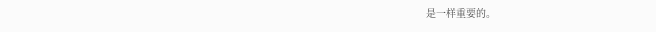是一样重要的。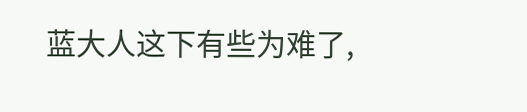蓝大人这下有些为难了,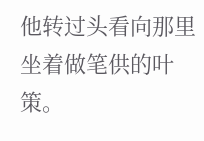他转过头看向那里坐着做笔供的叶策。